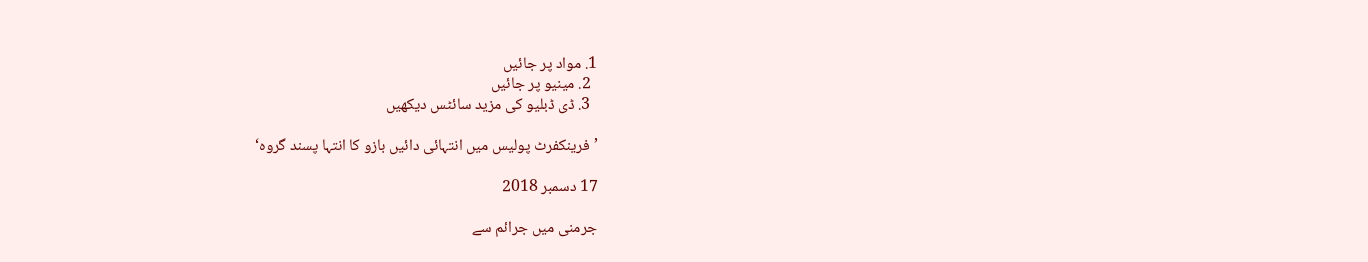1. مواد پر جائیں
  2. مینیو پر جائیں
  3. ڈی ڈبلیو کی مزید سائٹس دیکھیں

’فرينکفرٹ پوليس ميں انتہائی دائيں بازو کا انتہا پسند گروہ‘

17 دسمبر 2018

جرمنی ميں جرائم سے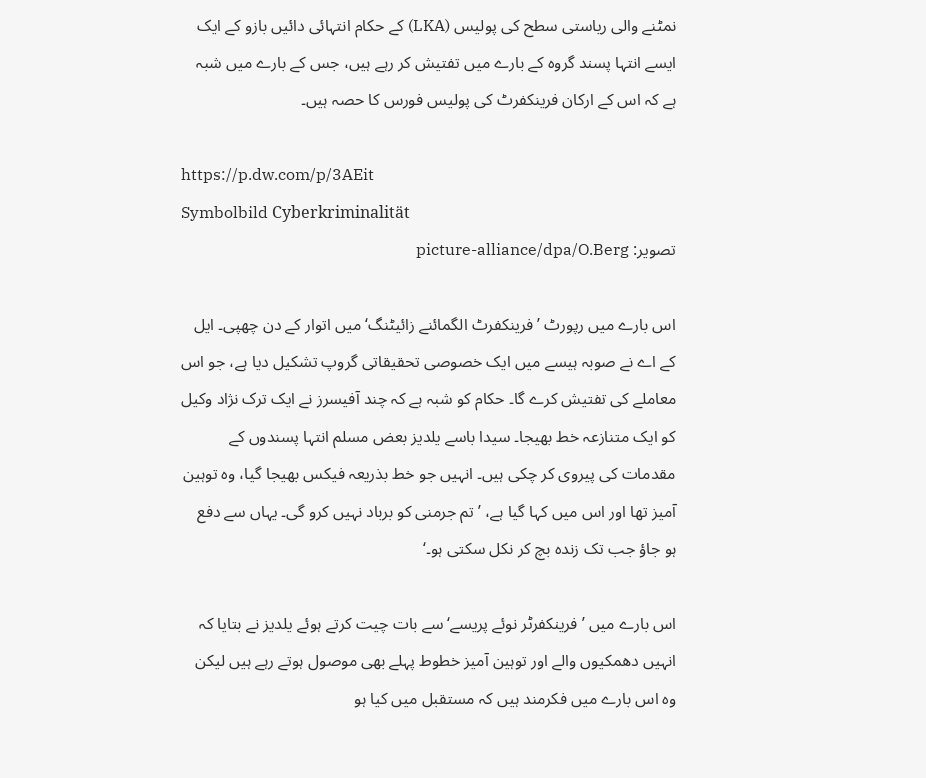نمٹنے والی رياستی سطح کی پوليس (LKA) کے حکام انتہائی دائيں بازو کے ايک ايسے انتہا پسند گروہ کے بارے ميں تفتيش کر رہے ہيں، جس کے بارے ميں شبہ ہے کہ اس کے ارکان فرينکفرٹ کی پوليس فورس کا حصہ ہيں۔

https://p.dw.com/p/3AEit
Symbolbild Cyberkriminalität
تصویر: picture-alliance/dpa/O.Berg

اس بارے ميں رپورٹ ’فرينکفرٹ الگمائنے زائيٹنگ‘ ميں اتوار کے دن چھپی۔ ايل کے اے نے صوبہ ہيسے ميں ايک خصوصی تحقيقاتی گروپ تشکيل ديا ہے، جو اس معاملے کی تفتيش کرے گا۔ حکام کو شبہ ہے کہ چند آفيسرز نے ايک ترک نژاد وکيل کو ایک متنازعہ خط بھيجا۔ سيدا باسے يلديز بعض مسلم انتہا پسندوں کے مقدمات کی پیروی کر چکی ہیں۔ انہيں جو خط بذریعہ فيکس بھيجا گيا، وہ توہين آميز تھا اور اس ميں کہا گيا ہے، ’تم جرمنی کو برباد نہيں کرو گی۔ يہاں سے دفع  ہو جاؤ جب تک زندہ بچ کر نکل سکتی ہو۔‘

اس بارے ميں ’فرينکفرٹر نوئے پريسے‘ سے بات چيت کرتے ہوئے يلديز نے بتايا کہ انہيں دھمکيوں والے اور توہين آميز خطوط پہلے بھی موصول ہوتے رہے ہيں ليکن وہ اس بارے ميں فکرمند ہيں کہ مستقبل ميں کيا ہو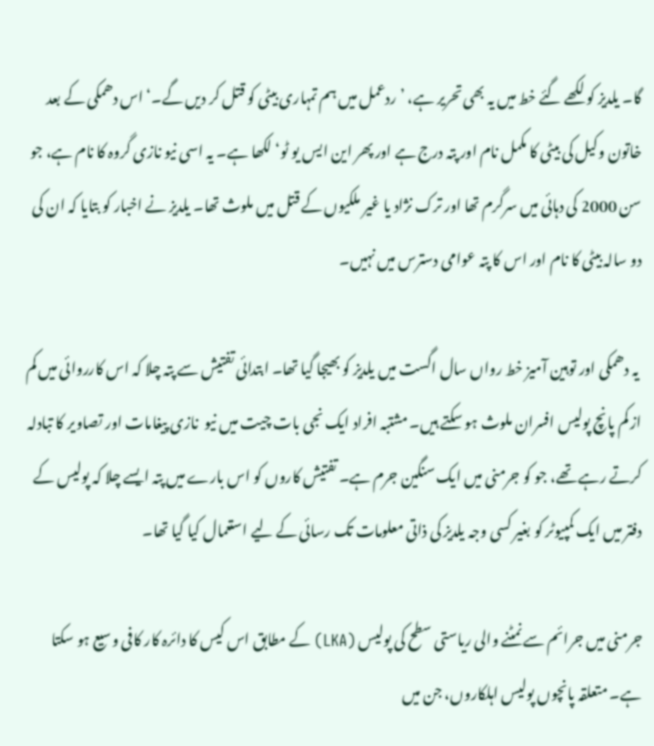گا۔ يلديز کو لکھے گئے خط ميں یہ بھی تحریر ہے، ’ردعمل ميں ہم تمہاری بيٹی کو قتل کر ديں گے۔‘ اس دھمکی کے بعد خاتون وکيل کی بيٹی کا مکمل نام اور پتہ درج ہے اور پھر اين ايس يو ٹو‘ لکھا ہے۔ يہ اسی نيو نازی گروہ کا نام ہے، جو سن 2000 کی دہائی ميں سرگرم تھا اور ترک نژاد يا غير ملکيوں کے قتل ميں ملوث تھا۔ يلديز نے اخبار کو بتايا کہ ان کی دو سالہ بيٹی کا نام اور اس کا پتہ عوامی دسترس میں نہيں۔

 يہ دھمکی اور توہين آميز خط رواں سال اگست ميں يلديز کو بھيجا گيا تھا۔ ابتدائی تفتيش سے پتہ چلا کہ اس کارروائی ميں کم از کم پانچ پوليس افسران ملوث ہو سکتے ہيں۔ مشتبہ افراد ايک نجی بات چیت ميں نيو  نازی پيغامات اور تصاوير کا تبادلہ کرتے رہے تھے، جو کو جرمنی ميں ايک سنگين جرم ہے۔ تفتيش کاروں کو اس بارے ميں پتہ ايسے چلا کہ پوليس کے دفتر ميں ايک کمپيوٹر کو بغير کسی وجہ يلديز کی ذاتی معلومات تک رسائی کے ليے استعمال کيا گيا تھا۔

جرمنی ميں جرائم سے نمٹنے والی رياستی سطح کی پوليس (LKA) کے مطابق اس کيس کا دائرہ کار کافی وسيع ہو سکتا ہے۔ متعلقہ پانچوں پوليس اہلکاروں، جن ميں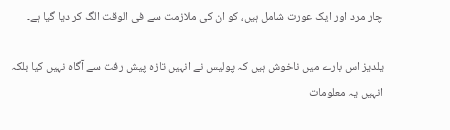چار مرد اور ايک عورت شامل ہيں، کو ان کی ملازمت سے فی الوقت الگ کر ديا گيا ہے۔

يلديز اس بارے ميں ناخوش ہيں کہ پوليس نے انہيں تازہ پيش رفت سے آگاہ نہيں کيا بلکہ انہيں يہ معلومات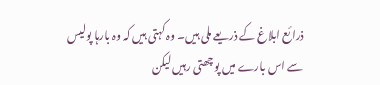ذرائع ابلاغ کے ذريعے ملی ہیں۔ وہ کہتی ہيں کہ وہ بارہا پوليس سے اس بارے ميں پوچھتی رہيں ليکن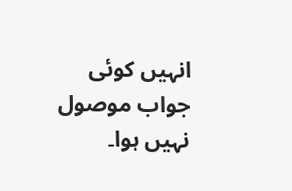انہيں کوئی جواب موصول نہیں ہوا۔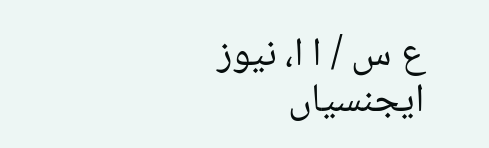ع س / ا ا، نيوز ايجنسياں